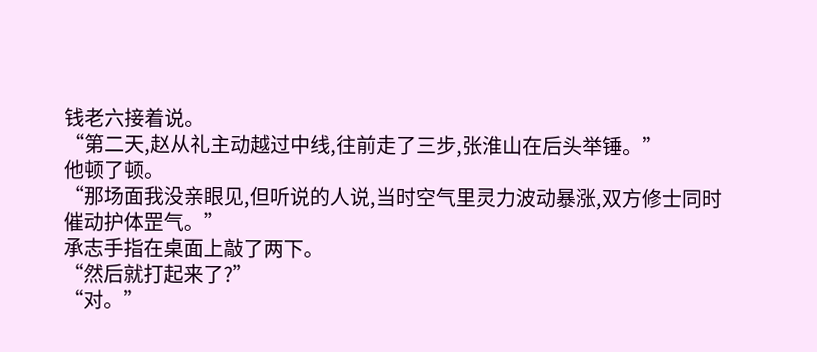钱老六接着说。
“第二天,赵从礼主动越过中线,往前走了三步,张淮山在后头举锤。”
他顿了顿。
“那场面我没亲眼见,但听说的人说,当时空气里灵力波动暴涨,双方修士同时催动护体罡气。”
承志手指在桌面上敲了两下。
“然后就打起来了?”
“对。”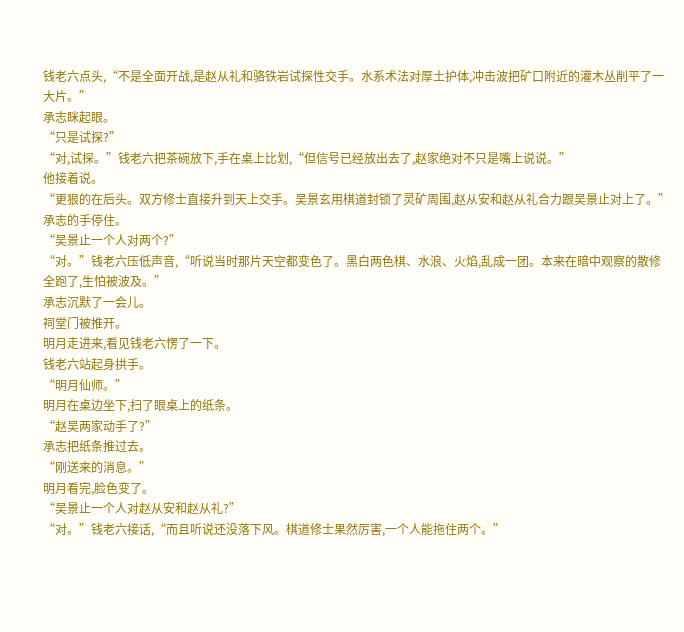钱老六点头,“不是全面开战,是赵从礼和骆铁岩试探性交手。水系术法对厚土护体,冲击波把矿口附近的灌木丛削平了一大片。”
承志眯起眼。
“只是试探?”
“对,试探。”钱老六把茶碗放下,手在桌上比划,“但信号已经放出去了,赵家绝对不只是嘴上说说。”
他接着说。
“更狠的在后头。双方修士直接升到天上交手。吴景玄用棋道封锁了灵矿周围,赵从安和赵从礼合力跟吴景止对上了。”
承志的手停住。
“吴景止一个人对两个?”
“对。”钱老六压低声音,“听说当时那片天空都变色了。黑白两色棋、水浪、火焰,乱成一团。本来在暗中观察的散修全跑了,生怕被波及。”
承志沉默了一会儿。
祠堂门被推开。
明月走进来,看见钱老六愣了一下。
钱老六站起身拱手。
“明月仙师。”
明月在桌边坐下,扫了眼桌上的纸条。
“赵吴两家动手了?”
承志把纸条推过去。
“刚送来的消息。”
明月看完,脸色变了。
“吴景止一个人对赵从安和赵从礼?”
“对。”钱老六接话,“而且听说还没落下风。棋道修士果然厉害,一个人能拖住两个。”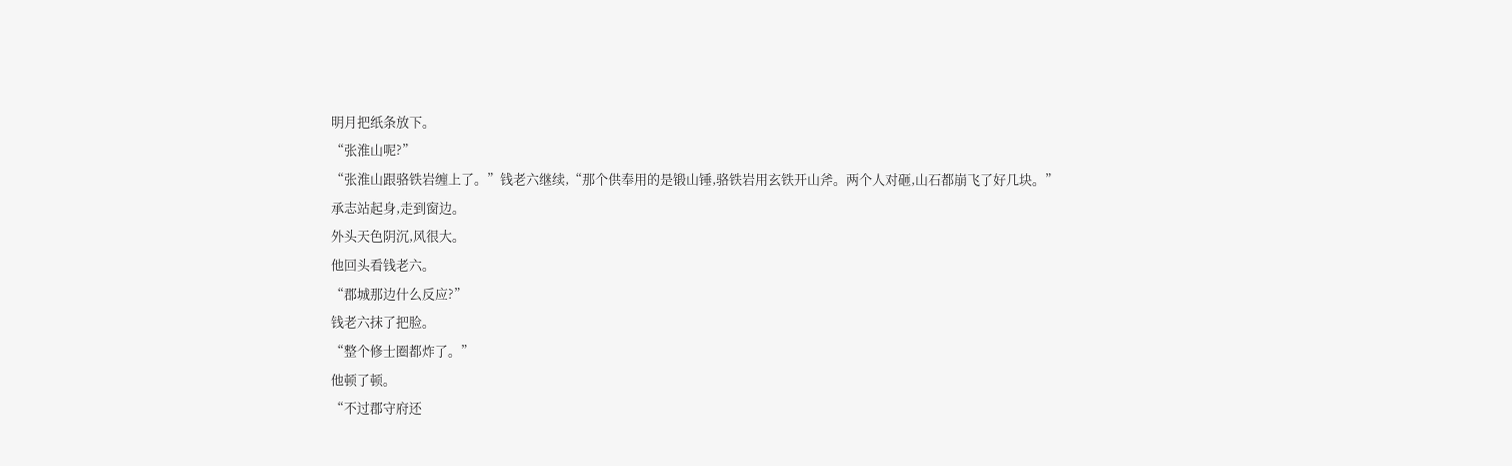明月把纸条放下。
“张淮山呢?”
“张淮山跟骆铁岩缠上了。”钱老六继续,“那个供奉用的是锻山锤,骆铁岩用玄铁开山斧。两个人对砸,山石都崩飞了好几块。”
承志站起身,走到窗边。
外头天色阴沉,风很大。
他回头看钱老六。
“郡城那边什么反应?”
钱老六抹了把脸。
“整个修士圈都炸了。”
他顿了顿。
“不过郡守府还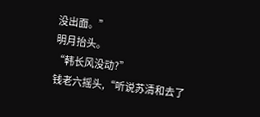没出面。”
明月抬头。
“韩长风没动?”
钱老六摇头,“听说苏清和去了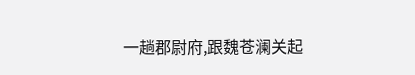一趟郡尉府,跟魏苍澜关起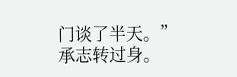门谈了半天。”
承志转过身。